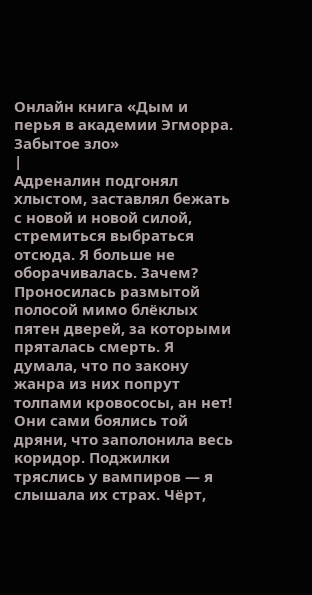Онлайн книга «Дым и перья в академии Эгморра. Забытое зло»
|
Адреналин подгонял хлыстом, заставлял бежать с новой и новой силой, стремиться выбраться отсюда. Я больше не оборачивалась. Зачем? Проносилась размытой полосой мимо блёклых пятен дверей, за которыми пряталась смерть. Я думала, что по закону жанра из них попрут толпами кровососы, ан нет! Они сами боялись той дряни, что заполонила весь коридор. Поджилки тряслись у вампиров — я слышала их страх. Чёрт,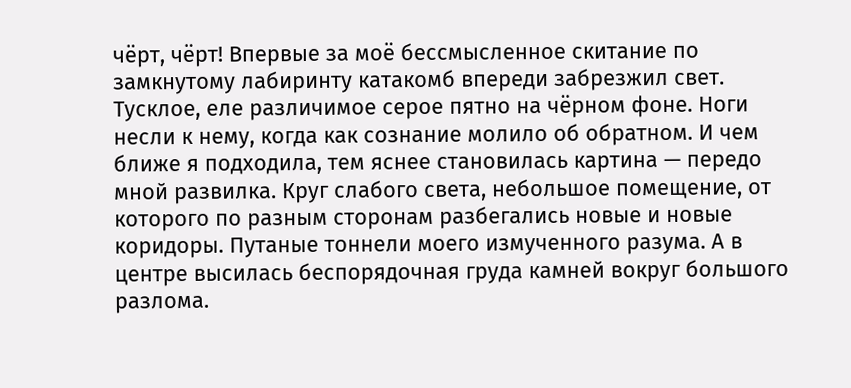чёрт, чёрт! Впервые за моё бессмысленное скитание по замкнутому лабиринту катакомб впереди забрезжил свет. Тусклое, еле различимое серое пятно на чёрном фоне. Ноги несли к нему, когда как сознание молило об обратном. И чем ближе я подходила, тем яснее становилась картина — передо мной развилка. Круг слабого света, небольшое помещение, от которого по разным сторонам разбегались новые и новые коридоры. Путаные тоннели моего измученного разума. А в центре высилась беспорядочная груда камней вокруг большого разлома.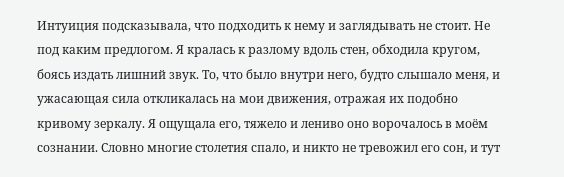Интуиция подсказывала, что подходить к нему и заглядывать не стоит. Не под каким предлогом. Я кралась к разлому вдоль стен, обходила кругом, боясь издать лишний звук. То, что было внутри него, будто слышало меня, и ужасающая сила откликалась на мои движения, отражая их подобно кривому зеркалу. Я ощущала его, тяжело и лениво оно ворочалось в моём сознании. Словно многие столетия спало, и никто не тревожил его сон, и тут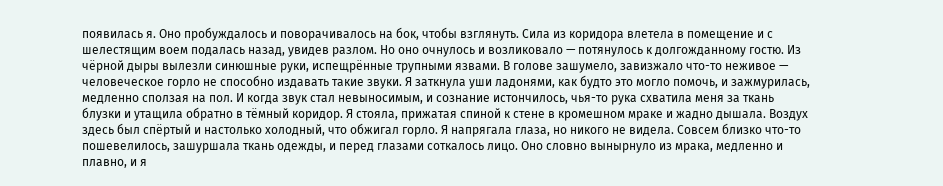появилась я. Оно пробуждалось и поворачивалось на бок, чтобы взглянуть. Сила из коридора влетела в помещение и с шелестящим воем подалась назад, увидев разлом. Но оно очнулось и возликовало — потянулось к долгожданному гостю. Из чёрной дыры вылезли синюшные руки, испещрённые трупными язвами. В голове зашумело, завизжало что-то неживое — человеческое горло не способно издавать такие звуки. Я заткнула уши ладонями, как будто это могло помочь, и зажмурилась, медленно сползая на пол. И когда звук стал невыносимым, и сознание истончилось, чья-то рука схватила меня за ткань блузки и утащила обратно в тёмный коридор. Я стояла, прижатая спиной к стене в кромешном мраке и жадно дышала. Воздух здесь был спёртый и настолько холодный, что обжигал горло. Я напрягала глаза, но никого не видела. Совсем близко что-то пошевелилось, зашуршала ткань одежды, и перед глазами соткалось лицо. Оно словно вынырнуло из мрака, медленно и плавно, и я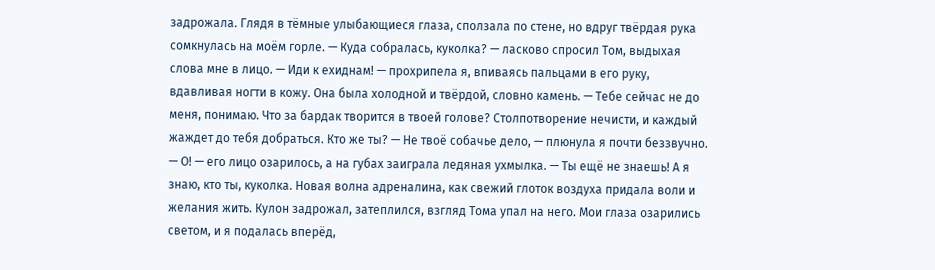задрожала. Глядя в тёмные улыбающиеся глаза, сползала по стене, но вдруг твёрдая рука сомкнулась на моём горле. — Куда собралась, куколка? — ласково спросил Том, выдыхая слова мне в лицо. — Иди к ехиднам! — прохрипела я, впиваясь пальцами в его руку, вдавливая ногти в кожу. Она была холодной и твёрдой, словно камень. — Тебе сейчас не до меня, понимаю. Что за бардак творится в твоей голове? Столпотворение нечисти, и каждый жаждет до тебя добраться. Кто же ты? — Не твоё собачье дело, — плюнула я почти беззвучно. — О! — его лицо озарилось, а на губах заиграла ледяная ухмылка. — Ты ещё не знаешь! А я знаю, кто ты, куколка. Новая волна адреналина, как свежий глоток воздуха придала воли и желания жить. Кулон задрожал, затеплился, взгляд Тома упал на него. Мои глаза озарились светом, и я подалась вперёд,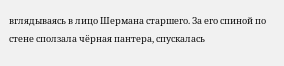вглядываясь в лицо Шермана старшего. За его спиной по стене сползала чёрная пантера, спускалась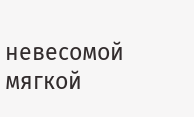невесомой мягкой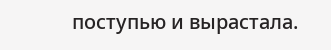поступью и вырастала.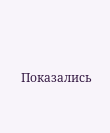Показались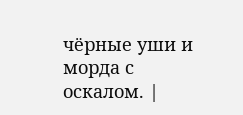чёрные уши и морда с оскалом. |